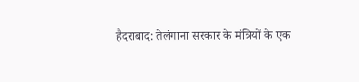हैदराबाद: तेलंगाना सरकार के मंत्रियों के एक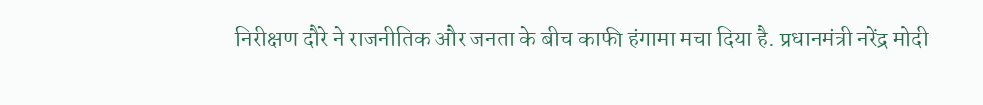निरीक्षण दौरे ने राजनीतिक और जनता के बीच काफी हंगामा मचा दिया है. प्रधानमंत्री नरेंद्र मोदी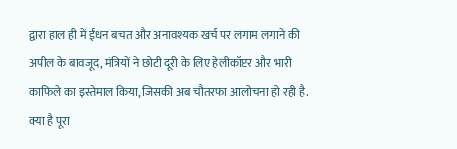द्वारा हाल ही में ईंधन बचत और अनावश्यक खर्च पर लगाम लगाने की अपील के बावजूद, मंत्रियों ने छोटी दूरी के लिए हेलीकॉप्टर और भारी काफिले का इस्तेमाल किया, जिसकी अब चौतरफा आलोचना हो रही है.
क्या है पूरा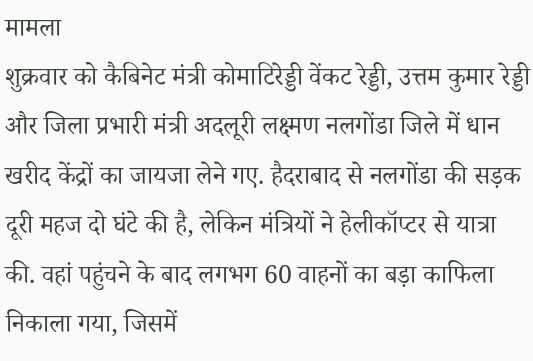मामला
शुक्रवार को कैबिनेट मंत्री कोमाटिरेड्डी वेंकट रेड्डी, उत्तम कुमार रेड्डी और जिला प्रभारी मंत्री अदलूरी लक्ष्मण नलगोंडा जिले में धान खरीद केंद्रों का जायजा लेने गए. हैदराबाद से नलगोंडा की सड़क दूरी महज दो घंटे की है, लेकिन मंत्रियों ने हेलीकॉप्टर से यात्रा की. वहां पहुंचने के बाद लगभग 60 वाहनों का बड़ा काफिला निकाला गया, जिसमें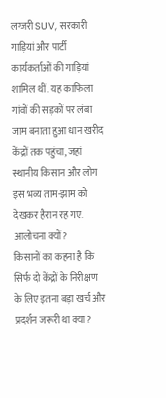लग्जरी SUV, सरकारी गाड़ियां और पार्टी कार्यकर्ताओं की गाड़ियां शामिल थीं. यह काफिला गांवों की सड़कों पर लंबा जाम बनाता हुआ धान खरीद केंद्रों तक पहुंचा, जहां स्थानीय किसान और लोग इस भव्य ताम-झाम को देखकर हैरान रह गए.
आलोचना क्यों?
किसानों का कहना है कि सिर्फ दो केंद्रों के निरीक्षण के लिए इतना बड़ा खर्च और प्रदर्शन जरूरी था क्या?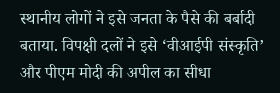स्थानीय लोगों ने इसे जनता के पैसे की बर्बादी बताया. विपक्षी दलों ने इसे ‘वीआईपी संस्कृति’ और पीएम मोदी की अपील का सीधा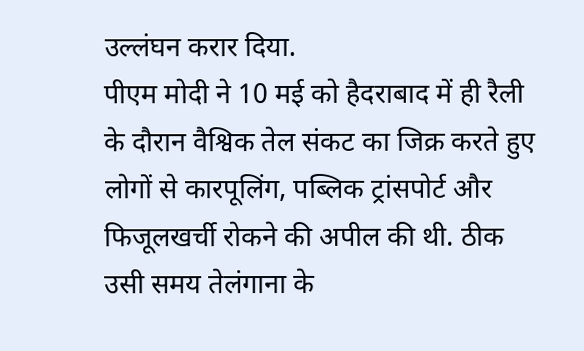उल्लंघन करार दिया.
पीएम मोदी ने 10 मई को हैदराबाद में ही रैली के दौरान वैश्विक तेल संकट का जिक्र करते हुए लोगों से कारपूलिंग, पब्लिक ट्रांसपोर्ट और फिजूलखर्ची रोकने की अपील की थी. ठीक उसी समय तेलंगाना के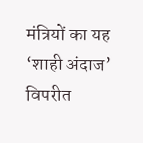मंत्रियों का यह ‘शाही अंदाज’ विपरीत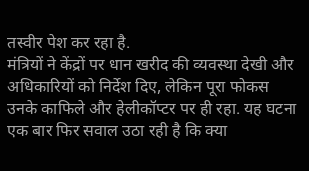तस्वीर पेश कर रहा है.
मंत्रियों ने केंद्रों पर धान खरीद की व्यवस्था देखी और अधिकारियों को निर्देश दिए, लेकिन पूरा फोकस उनके काफिले और हेलीकॉप्टर पर ही रहा. यह घटना एक बार फिर सवाल उठा रही है कि क्या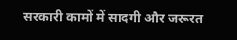सरकारी कामों में सादगी और जरूरत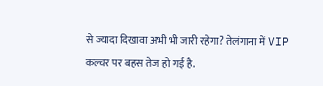से ज्यादा दिखावा अभी भी जारी रहेगा? तेलंगाना में VIP कल्चर पर बहस तेज हो गई है.